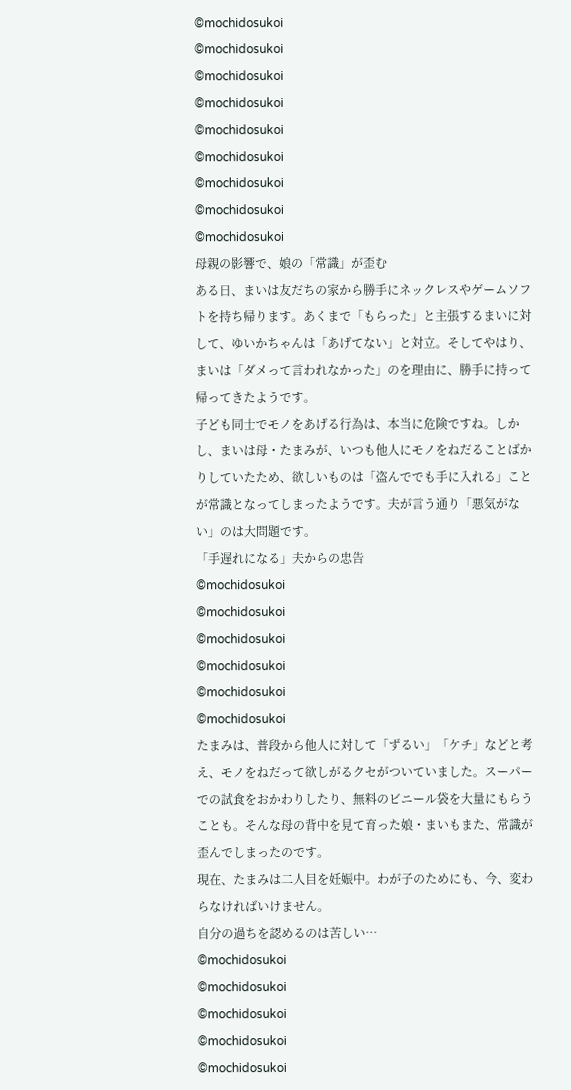©mochidosukoi
©mochidosukoi
©mochidosukoi
©mochidosukoi
©mochidosukoi
©mochidosukoi
©mochidosukoi
©mochidosukoi
©mochidosukoi
母親の影響で、娘の「常識」が歪む
ある日、まいは友だちの家から勝手にネックレスやゲームソフトを持ち帰ります。あくまで「もらった」と主張するまいに対して、ゆいかちゃんは「あげてない」と対立。そしてやはり、まいは「ダメって言われなかった」のを理由に、勝手に持って帰ってきたようです。
子ども同士でモノをあげる行為は、本当に危険ですね。しかし、まいは母・たまみが、いつも他人にモノをねだることばかりしていたため、欲しいものは「盗んででも手に入れる」ことが常識となってしまったようです。夫が言う通り「悪気がない」のは大問題です。
「手遅れになる」夫からの忠告
©mochidosukoi
©mochidosukoi
©mochidosukoi
©mochidosukoi
©mochidosukoi
©mochidosukoi
たまみは、普段から他人に対して「ずるい」「ケチ」などと考え、モノをねだって欲しがるクセがついていました。スーパーでの試食をおかわりしたり、無料のビニール袋を大量にもらうことも。そんな母の背中を見て育った娘・まいもまた、常識が歪んでしまったのです。
現在、たまみは二人目を妊娠中。わが子のためにも、今、変わらなければいけません。
自分の過ちを認めるのは苦しい…
©mochidosukoi
©mochidosukoi
©mochidosukoi
©mochidosukoi
©mochidosukoi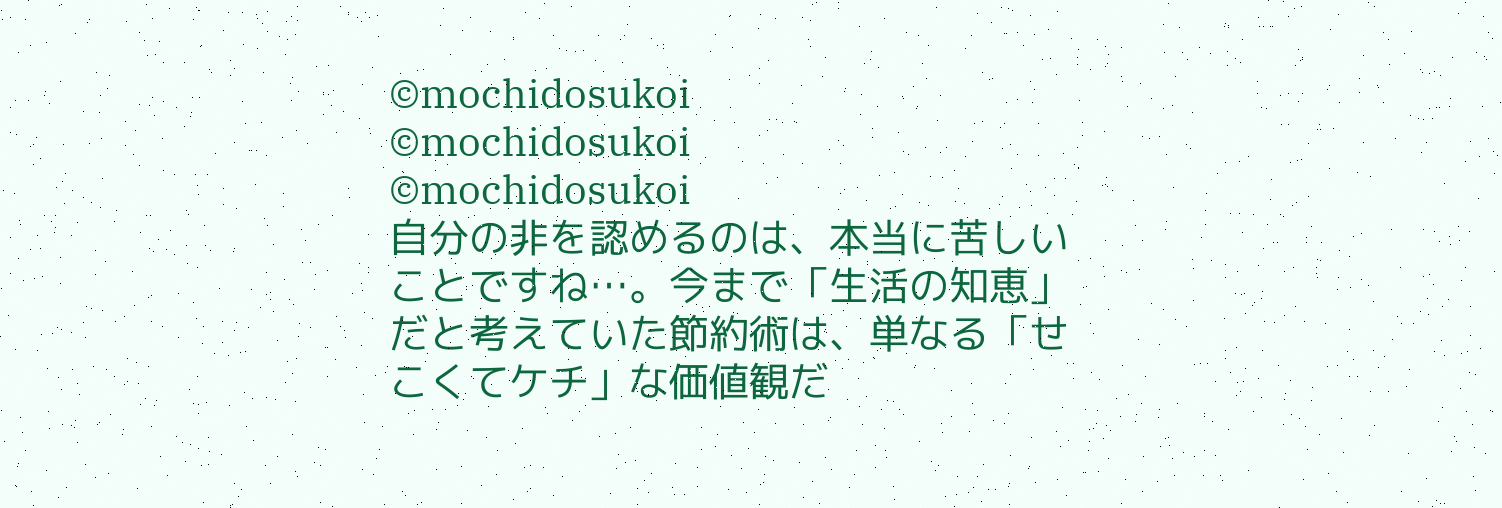©mochidosukoi
©mochidosukoi
©mochidosukoi
自分の非を認めるのは、本当に苦しいことですね…。今まで「生活の知恵」だと考えていた節約術は、単なる「せこくてケチ」な価値観だ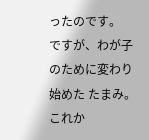ったのです。
ですが、わが子のために変わり始めた たまみ。これか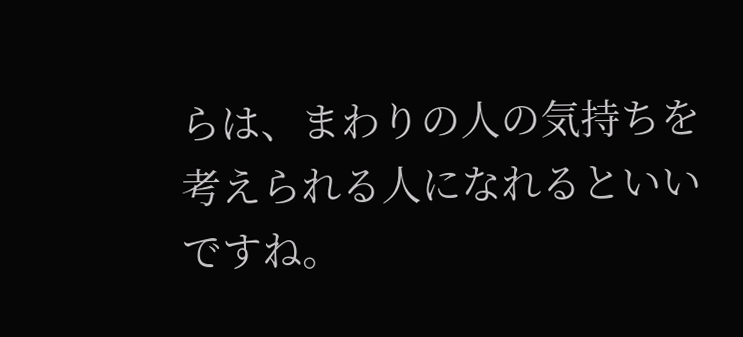らは、まわりの人の気持ちを考えられる人になれるといいですね。